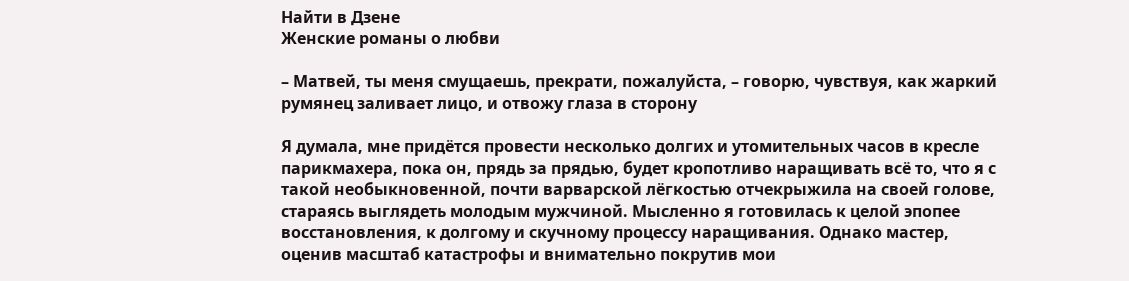Найти в Дзене
Женские романы о любви

– Матвей, ты меня смущаешь, прекрати, пожалуйста, – говорю, чувствуя, как жаркий румянец заливает лицо, и отвожу глаза в сторону

Я думала, мне придётся провести несколько долгих и утомительных часов в кресле парикмахера, пока он, прядь за прядью, будет кропотливо наращивать всё то, что я с такой необыкновенной, почти варварской лёгкостью отчекрыжила на своей голове, стараясь выглядеть молодым мужчиной. Мысленно я готовилась к целой эпопее восстановления, к долгому и скучному процессу наращивания. Однако мастер, оценив масштаб катастрофы и внимательно покрутив мои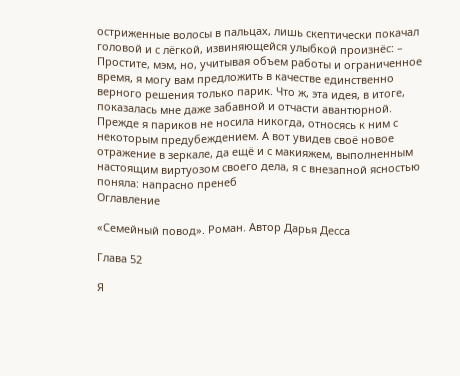остриженные волосы в пальцах, лишь скептически покачал головой и с лёгкой, извиняющейся улыбкой произнёс: – Простите, мэм, но, учитывая объем работы и ограниченное время, я могу вам предложить в качестве единственно верного решения только парик. Что ж, эта идея, в итоге, показалась мне даже забавной и отчасти авантюрной. Прежде я париков не носила никогда, относясь к ним с некоторым предубеждением. А вот увидев своё новое отражение в зеркале, да ещё и с макияжем, выполненным настоящим виртуозом своего дела, я с внезапной ясностью поняла: напрасно пренеб
Оглавление

«Семейный повод». Роман. Автор Дарья Десса

Глава 52

Я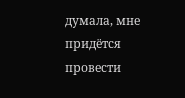думала, мне придётся провести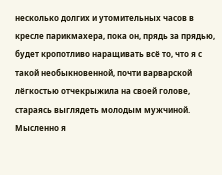несколько долгих и утомительных часов в кресле парикмахера, пока он, прядь за прядью, будет кропотливо наращивать всё то, что я с такой необыкновенной, почти варварской лёгкостью отчекрыжила на своей голове, стараясь выглядеть молодым мужчиной. Мысленно я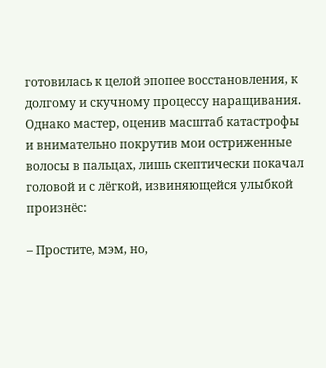готовилась к целой эпопее восстановления, к долгому и скучному процессу наращивания. Однако мастер, оценив масштаб катастрофы и внимательно покрутив мои остриженные волосы в пальцах, лишь скептически покачал головой и с лёгкой, извиняющейся улыбкой произнёс:

– Простите, мэм, но,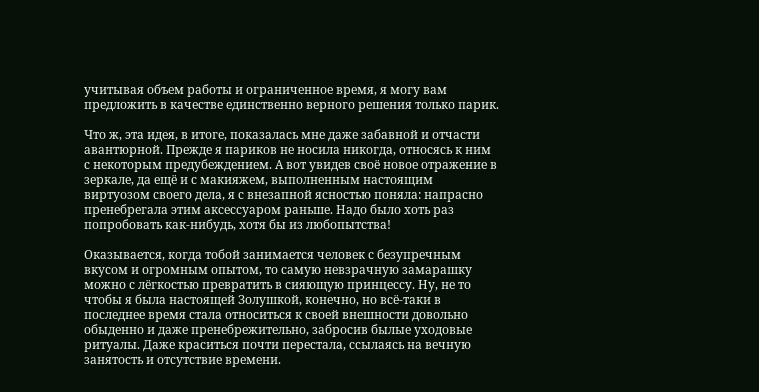учитывая объем работы и ограниченное время, я могу вам предложить в качестве единственно верного решения только парик.

Что ж, эта идея, в итоге, показалась мне даже забавной и отчасти авантюрной. Прежде я париков не носила никогда, относясь к ним с некоторым предубеждением. А вот увидев своё новое отражение в зеркале, да ещё и с макияжем, выполненным настоящим виртуозом своего дела, я с внезапной ясностью поняла: напрасно пренебрегала этим аксессуаром раньше. Надо было хоть раз попробовать как-нибудь, хотя бы из любопытства!

Оказывается, когда тобой занимается человек с безупречным вкусом и огромным опытом, то самую невзрачную замарашку можно с лёгкостью превратить в сияющую принцессу. Ну, не то чтобы я была настоящей Золушкой, конечно, но всё-таки в последнее время стала относиться к своей внешности довольно обыденно и даже пренебрежительно, забросив былые уходовые ритуалы. Даже краситься почти перестала, ссылаясь на вечную занятость и отсутствие времени.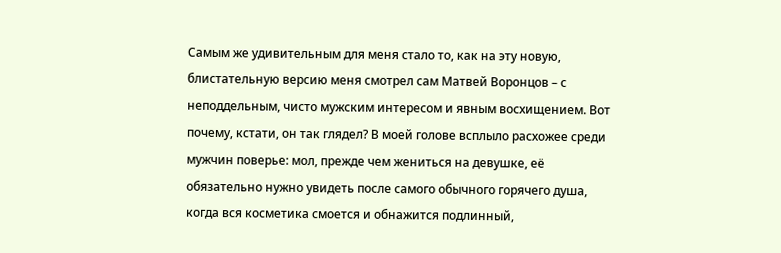Самым же удивительным для меня стало то, как на эту новую, блистательную версию меня смотрел сам Матвей Воронцов – с неподдельным, чисто мужским интересом и явным восхищением. Вот почему, кстати, он так глядел? В моей голове всплыло расхожее среди мужчин поверье: мол, прежде чем жениться на девушке, её обязательно нужно увидеть после самого обычного горячего душа, когда вся косметика смоется и обнажится подлинный,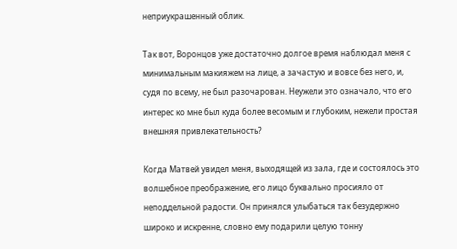неприукрашенный облик.

Так вот, Воронцов уже достаточно долгое время наблюдал меня с минимальным макияжем на лице, а зачастую и вовсе без него, и, судя по всему, не был разочарован. Неужели это означало, что его интерес ко мне был куда более весомым и глубоким, нежели простая внешняя привлекательность?

Когда Матвей увидел меня, выходящей из зала, где и состоялось это волшебное преображение, его лицо буквально просияло от неподдельной радости. Он принялся улыбаться так безудержно широко и искренне, словно ему подарили целую тонну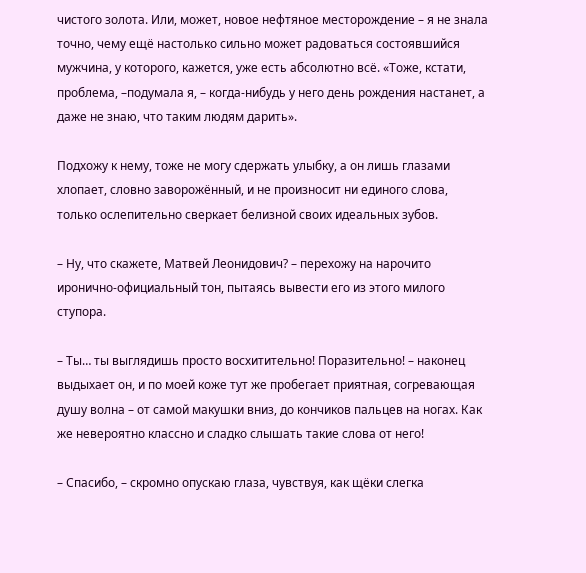чистого золота. Или, может, новое нефтяное месторождение – я не знала точно, чему ещё настолько сильно может радоваться состоявшийся мужчина, у которого, кажется, уже есть абсолютно всё. «Тоже, кстати, проблема, –подумала я, – когда-нибудь у него день рождения настанет, а даже не знаю, что таким людям дарить».

Подхожу к нему, тоже не могу сдержать улыбку, а он лишь глазами хлопает, словно заворожённый, и не произносит ни единого слова, только ослепительно сверкает белизной своих идеальных зубов.

– Ну, что скажете, Матвей Леонидович? – перехожу на нарочито иронично-официальный тон, пытаясь вывести его из этого милого ступора.

– Ты… ты выглядишь просто восхитительно! Поразительно! – наконец выдыхает он, и по моей коже тут же пробегает приятная, согревающая душу волна – от самой макушки вниз, до кончиков пальцев на ногах. Как же невероятно классно и сладко слышать такие слова от него!

– Спасибо, – скромно опускаю глаза, чувствуя, как щёки слегка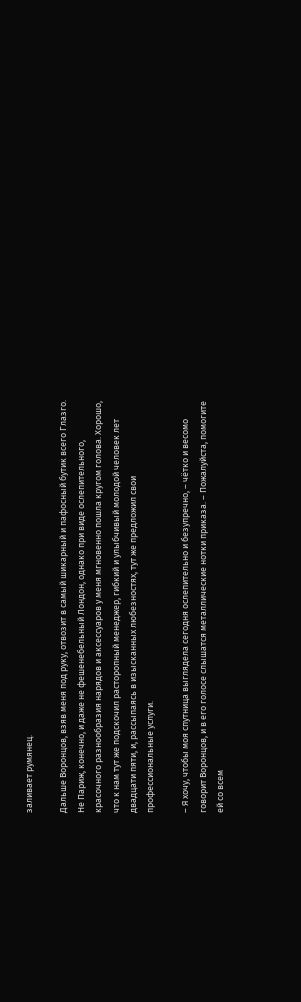заливает румянец.

Дальше Воронцов, взяв меня под руку, отвозит в самый шикарный и пафосный бутик всего Глазго. Не Париж, конечно, и даже не фешенебельный Лондон, однако при виде ослепительного, красочного разнообразия нарядов и аксессуаров у меня мгновенно пошла кругом голова. Хорошо, что к нам тут же подскочил расторопный менеджер, гибкий и улыбчивый молодой человек лет двадцати пяти, и, рассыпаясь в изысканных любезностях, тут же предложил свои профессиональные услуги.

– Я хочу, чтобы моя спутница выглядела сегодня ослепительно и безупречно, – чётко и весомо говорит Воронцов, и в его голосе слышатся металлические нотки приказа. – Пожалуйста, помогите ей со всем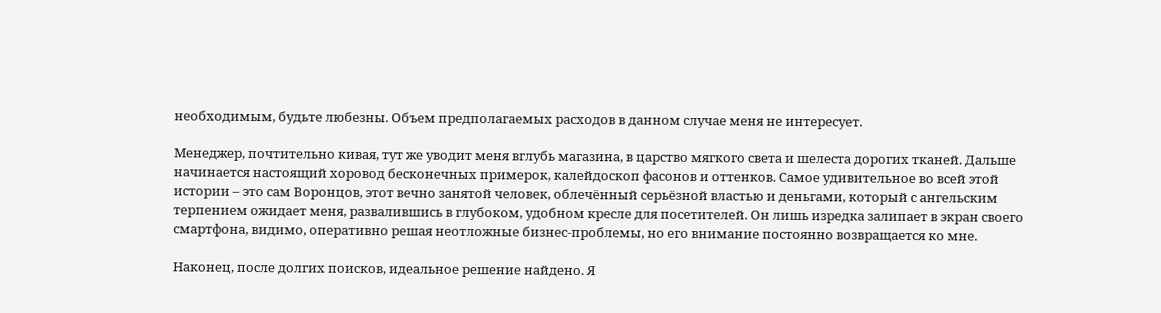необходимым, будьте любезны. Объем предполагаемых расходов в данном случае меня не интересует.

Менеджер, почтительно кивая, тут же уводит меня вглубь магазина, в царство мягкого света и шелеста дорогих тканей. Дальше начинается настоящий хоровод бесконечных примерок, калейдоскоп фасонов и оттенков. Самое удивительное во всей этой истории – это сам Воронцов, этот вечно занятой человек, облечённый серьёзной властью и деньгами, который с ангельским терпением ожидает меня, развалившись в глубоком, удобном кресле для посетителей. Он лишь изредка залипает в экран своего смартфона, видимо, оперативно решая неотложные бизнес-проблемы, но его внимание постоянно возвращается ко мне.

Наконец, после долгих поисков, идеальное решение найдено. Я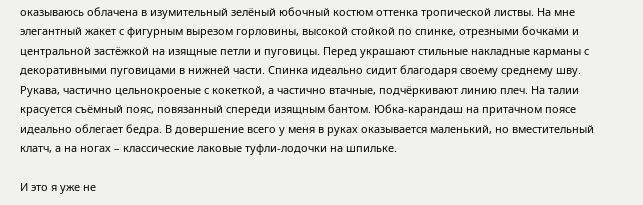оказываюсь облачена в изумительный зелёный юбочный костюм оттенка тропической листвы. На мне элегантный жакет с фигурным вырезом горловины, высокой стойкой по спинке, отрезными бочками и центральной застёжкой на изящные петли и пуговицы. Перед украшают стильные накладные карманы с декоративными пуговицами в нижней части. Спинка идеально сидит благодаря своему среднему шву. Рукава, частично цельнокроеные с кокеткой, а частично втачные, подчёркивают линию плеч. На талии красуется съёмный пояс, повязанный спереди изящным бантом. Юбка-карандаш на притачном поясе идеально облегает бедра. В довершение всего у меня в руках оказывается маленький, но вместительный клатч, а на ногах – классические лаковые туфли-лодочки на шпильке.

И это я уже не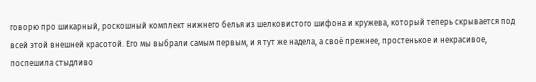говорю про шикарный, роскошный комплект нижнего белья из шелковистого шифона и кружева, который теперь скрывается под всей этой внешней красотой. Его мы выбрали самым первым, и я тут же надела, а своё прежнее, простенькое и некрасивое, поспешила стыдливо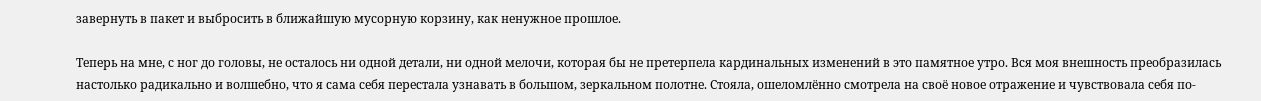завернуть в пакет и выбросить в ближайшую мусорную корзину, как ненужное прошлое.

Теперь на мне, с ног до головы, не осталось ни одной детали, ни одной мелочи, которая бы не претерпела кардинальных изменений в это памятное утро. Вся моя внешность преобразилась настолько радикально и волшебно, что я сама себя перестала узнавать в большом, зеркальном полотне. Стояла, ошеломлённо смотрела на своё новое отражение и чувствовала себя по-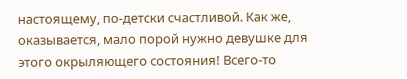настоящему, по-детски счастливой. Как же, оказывается, мало порой нужно девушке для этого окрыляющего состояния! Всего-то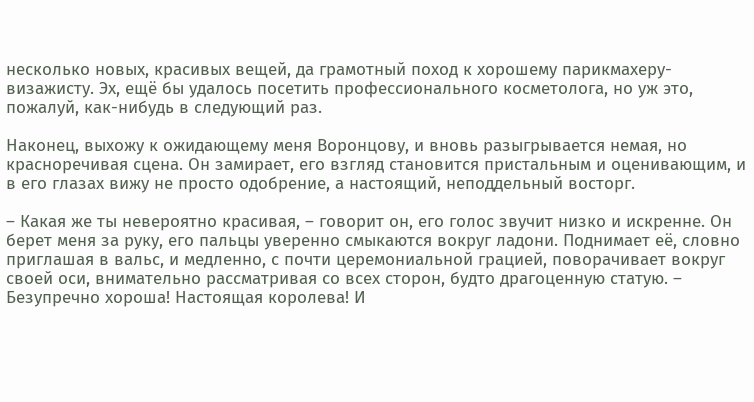несколько новых, красивых вещей, да грамотный поход к хорошему парикмахеру-визажисту. Эх, ещё бы удалось посетить профессионального косметолога, но уж это, пожалуй, как-нибудь в следующий раз.

Наконец, выхожу к ожидающему меня Воронцову, и вновь разыгрывается немая, но красноречивая сцена. Он замирает, его взгляд становится пристальным и оценивающим, и в его глазах вижу не просто одобрение, а настоящий, неподдельный восторг.

– Какая же ты невероятно красивая, – говорит он, его голос звучит низко и искренне. Он берет меня за руку, его пальцы уверенно смыкаются вокруг ладони. Поднимает её, словно приглашая в вальс, и медленно, с почти церемониальной грацией, поворачивает вокруг своей оси, внимательно рассматривая со всех сторон, будто драгоценную статую. – Безупречно хороша! Настоящая королева! И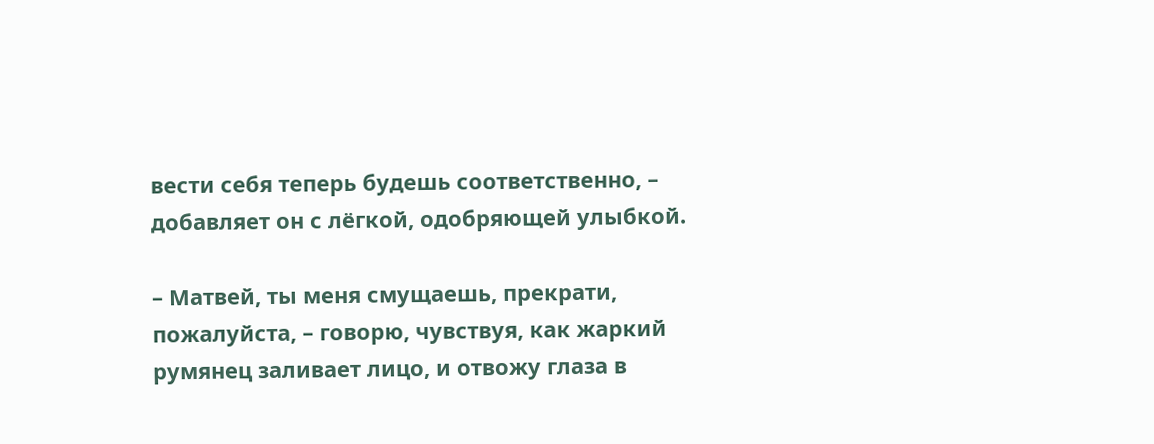вести себя теперь будешь соответственно, – добавляет он с лёгкой, одобряющей улыбкой.

– Матвей, ты меня смущаешь, прекрати, пожалуйста, – говорю, чувствуя, как жаркий румянец заливает лицо, и отвожу глаза в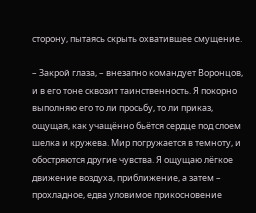сторону, пытаясь скрыть охватившее смущение.

– Закрой глаза, – внезапно командует Воронцов, и в его тоне сквозит таинственность. Я покорно выполняю его то ли просьбу, то ли приказ, ощущая, как учащённо бьётся сердце под слоем шелка и кружева. Мир погружается в темноту, и обостряются другие чувства. Я ощущаю лёгкое движение воздуха, приближение, а затем – прохладное, едва уловимое прикосновение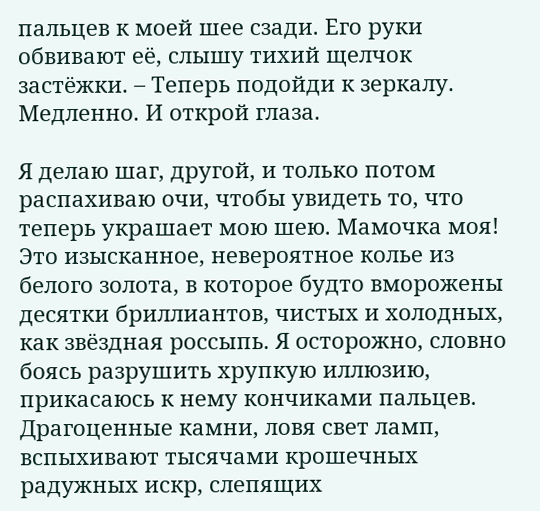пальцев к моей шее сзади. Его руки обвивают её, слышу тихий щелчок застёжки. – Теперь подойди к зеркалу. Медленно. И открой глаза.

Я делаю шаг, другой, и только потом распахиваю очи, чтобы увидеть то, что теперь украшает мою шею. Мамочка моя! Это изысканное, невероятное колье из белого золота, в которое будто вморожены десятки бриллиантов, чистых и холодных, как звёздная россыпь. Я осторожно, словно боясь разрушить хрупкую иллюзию, прикасаюсь к нему кончиками пальцев. Драгоценные камни, ловя свет ламп, вспыхивают тысячами крошечных радужных искр, слепящих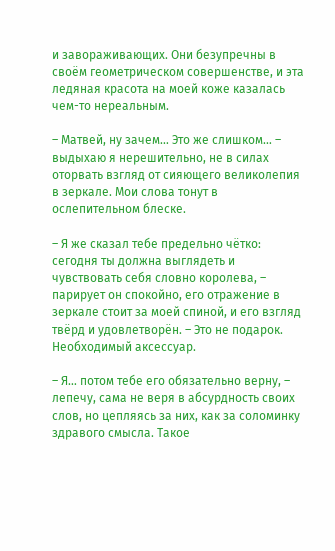и завораживающих. Они безупречны в своём геометрическом совершенстве, и эта ледяная красота на моей коже казалась чем-то нереальным.

– Матвей, ну зачем… Это же слишком… – выдыхаю я нерешительно, не в силах оторвать взгляд от сияющего великолепия в зеркале. Мои слова тонут в ослепительном блеске.

– Я же сказал тебе предельно чётко: сегодня ты должна выглядеть и чувствовать себя словно королева, – парирует он спокойно, его отражение в зеркале стоит за моей спиной, и его взгляд твёрд и удовлетворён. – Это не подарок. Необходимый аксессуар.

– Я… потом тебе его обязательно верну, – лепечу, сама не веря в абсурдность своих слов, но цепляясь за них, как за соломинку здравого смысла. Такое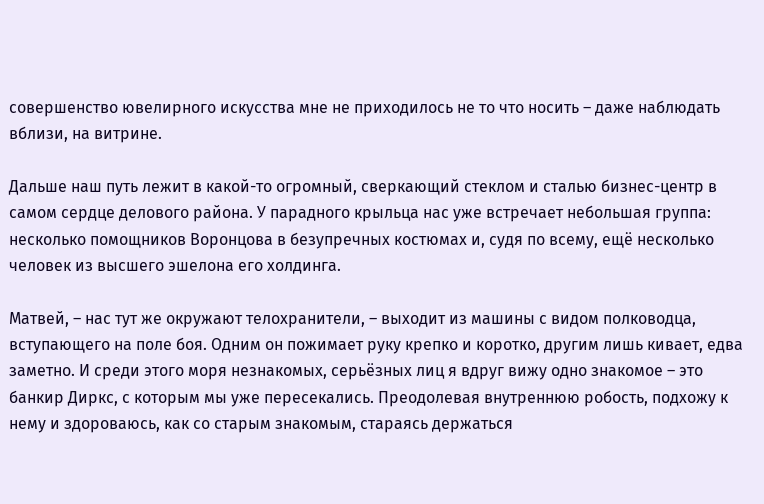совершенство ювелирного искусства мне не приходилось не то что носить – даже наблюдать вблизи, на витрине.

Дальше наш путь лежит в какой-то огромный, сверкающий стеклом и сталью бизнес-центр в самом сердце делового района. У парадного крыльца нас уже встречает небольшая группа: несколько помощников Воронцова в безупречных костюмах и, судя по всему, ещё несколько человек из высшего эшелона его холдинга.

Матвей, – нас тут же окружают телохранители, – выходит из машины с видом полководца, вступающего на поле боя. Одним он пожимает руку крепко и коротко, другим лишь кивает, едва заметно. И среди этого моря незнакомых, серьёзных лиц я вдруг вижу одно знакомое – это банкир Диркс, с которым мы уже пересекались. Преодолевая внутреннюю робость, подхожу к нему и здороваюсь, как со старым знакомым, стараясь держаться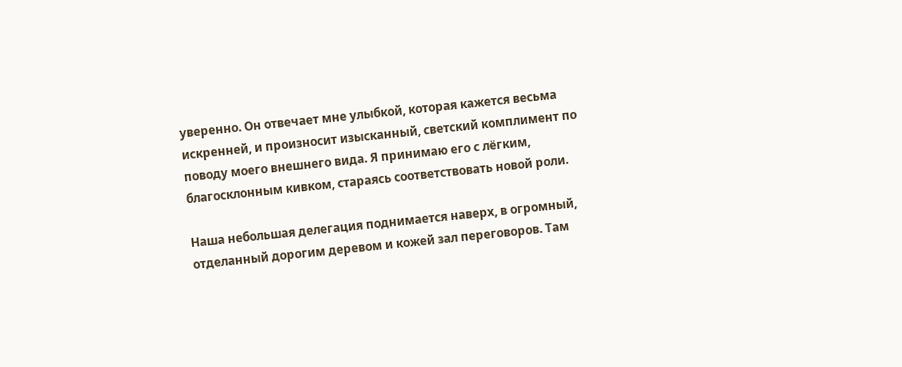уверенно. Он отвечает мне улыбкой, которая кажется весьма искренней, и произносит изысканный, светский комплимент по поводу моего внешнего вида. Я принимаю его с лёгким, благосклонным кивком, стараясь соответствовать новой роли.

Наша небольшая делегация поднимается наверх, в огромный, отделанный дорогим деревом и кожей зал переговоров. Там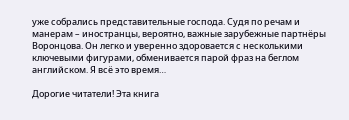уже собрались представительные господа. Судя по речам и манерам – иностранцы, вероятно, важные зарубежные партнёры Воронцова. Он легко и уверенно здоровается с несколькими ключевыми фигурами, обменивается парой фраз на беглом английском. Я всё это время…

Дорогие читатели! Эта книга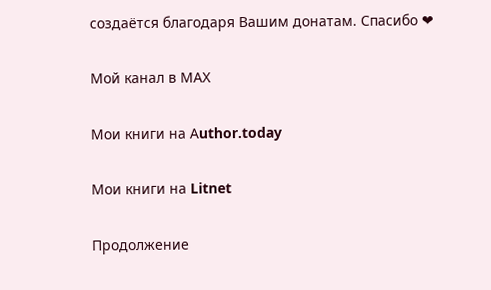создаётся благодаря Вашим донатам. Спасибо ❤

Мой канал в МАХ

Мои книги на Аuthor.today

Мои книги на Litnet

Продолжение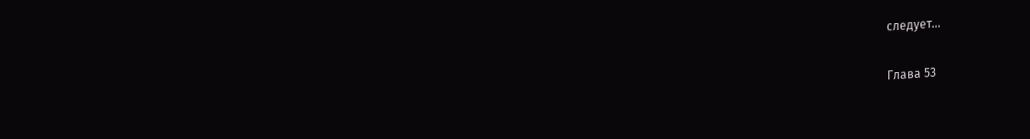следует...

Глава 53